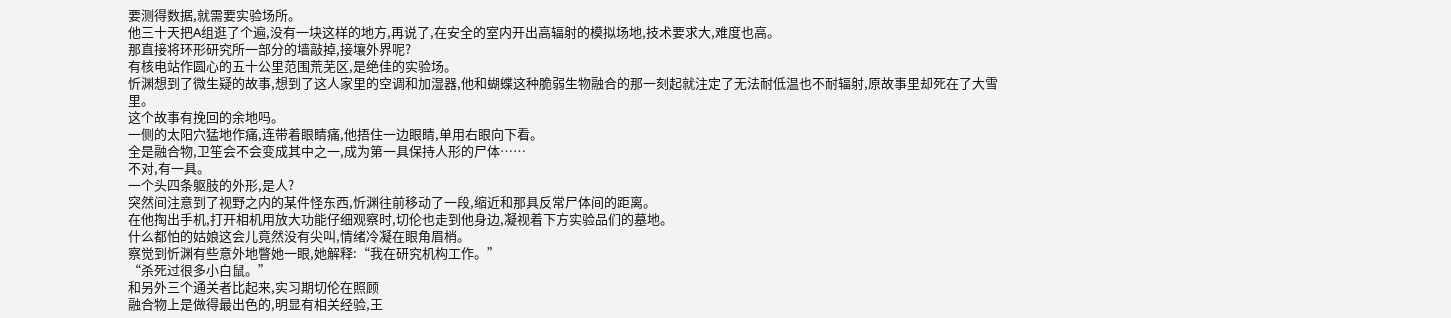要测得数据,就需要实验场所。
他三十天把A组逛了个遍,没有一块这样的地方,再说了,在安全的室内开出高辐射的模拟场地,技术要求大,难度也高。
那直接将环形研究所一部分的墙敲掉,接壤外界呢?
有核电站作圆心的五十公里范围荒芜区,是绝佳的实验场。
忻渊想到了微生疑的故事,想到了这人家里的空调和加湿器,他和蝴蝶这种脆弱生物融合的那一刻起就注定了无法耐低温也不耐辐射,原故事里却死在了大雪里。
这个故事有挽回的余地吗。
一侧的太阳穴猛地作痛,连带着眼睛痛,他捂住一边眼睛,单用右眼向下看。
全是融合物,卫笙会不会变成其中之一,成为第一具保持人形的尸体……
不对,有一具。
一个头四条躯肢的外形,是人?
突然间注意到了视野之内的某件怪东西,忻渊往前移动了一段,缩近和那具反常尸体间的距离。
在他掏出手机,打开相机用放大功能仔细观察时,切伦也走到他身边,凝视着下方实验品们的墓地。
什么都怕的姑娘这会儿竟然没有尖叫,情绪冷凝在眼角眉梢。
察觉到忻渊有些意外地瞥她一眼,她解释:“我在研究机构工作。”
“杀死过很多小白鼠。”
和另外三个通关者比起来,实习期切伦在照顾
融合物上是做得最出色的,明显有相关经验,王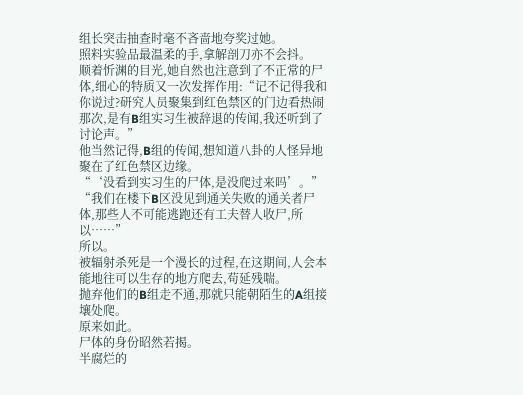组长突击抽查时毫不吝啬地夸奖过她。
照料实验品最温柔的手,拿解剖刀亦不会抖。
顺着忻渊的目光,她自然也注意到了不正常的尸体,细心的特质又一次发挥作用:“记不记得我和你说过?研究人员聚集到红色禁区的门边看热闹那次,是有B组实习生被辞退的传闻,我还听到了讨论声。”
他当然记得,B组的传闻,想知道八卦的人怪异地聚在了红色禁区边缘。
“‘没看到实习生的尸体,是没爬过来吗’。”
“我们在楼下B区没见到通关失败的通关者尸体,那些人不可能逃跑还有工夫替人收尸,所以……”
所以。
被辐射杀死是一个漫长的过程,在这期间,人会本能地往可以生存的地方爬去,苟延残喘。
抛弃他们的B组走不通,那就只能朝陌生的A组接壤处爬。
原来如此。
尸体的身份昭然若揭。
半腐烂的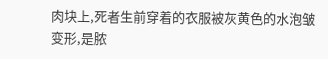肉块上,死者生前穿着的衣服被灰黄色的水泡皱变形,是脓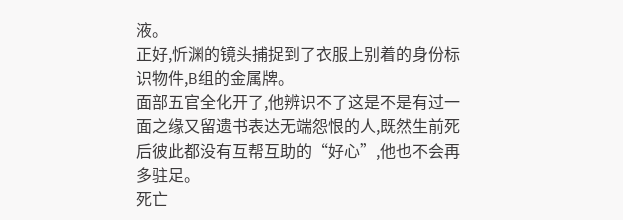液。
正好,忻渊的镜头捕捉到了衣服上别着的身份标识物件,B组的金属牌。
面部五官全化开了,他辨识不了这是不是有过一面之缘又留遗书表达无端怨恨的人,既然生前死后彼此都没有互帮互助的“好心”,他也不会再多驻足。
死亡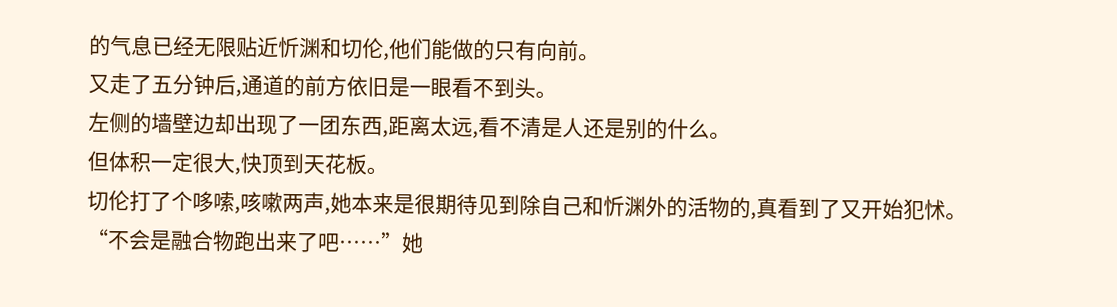的气息已经无限贴近忻渊和切伦,他们能做的只有向前。
又走了五分钟后,通道的前方依旧是一眼看不到头。
左侧的墙壁边却出现了一团东西,距离太远,看不清是人还是别的什么。
但体积一定很大,快顶到天花板。
切伦打了个哆嗦,咳嗽两声,她本来是很期待见到除自己和忻渊外的活物的,真看到了又开始犯怵。
“不会是融合物跑出来了吧……”她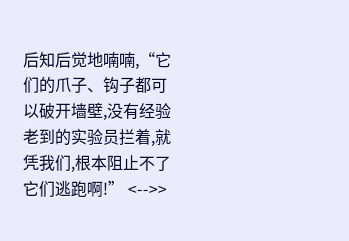后知后觉地喃喃,“它们的爪子、钩子都可以破开墙壁,没有经验老到的实验员拦着,就凭我们,根本阻止不了它们逃跑啊!” <-->>